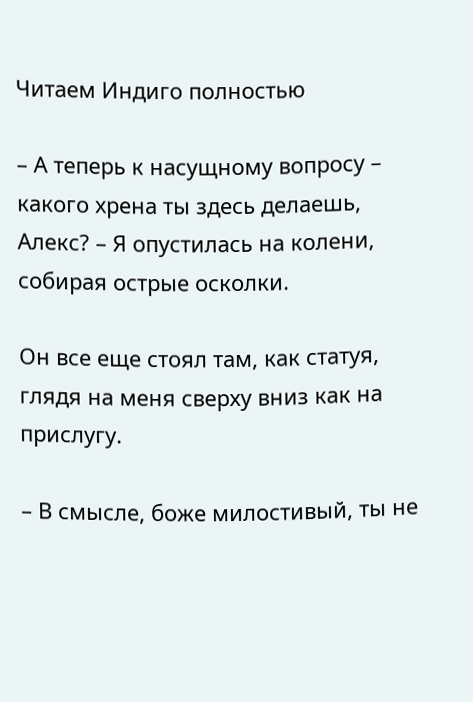Читаем Индиго полностью

– А теперь к насущному вопросу – какого хрена ты здесь делаешь, Алекс? – Я опустилась на колени, собирая острые осколки.

Он все еще стоял там, как статуя, глядя на меня сверху вниз как на прислугу.

– В смысле, боже милостивый, ты не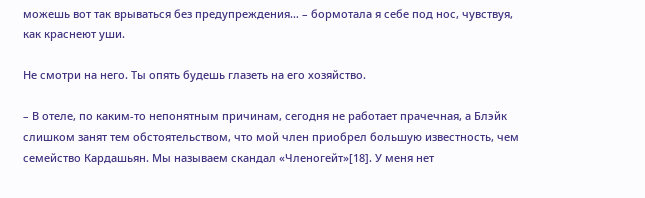можешь вот так врываться без предупреждения… – бормотала я себе под нос, чувствуя, как краснеют уши.

Не смотри на него. Ты опять будешь глазеть на его хозяйство.

– В отеле, по каким-то непонятным причинам, сегодня не работает прачечная, а Блэйк слишком занят тем обстоятельством, что мой член приобрел большую известность, чем семейство Кардашьян. Мы называем скандал «Членогейт»[18]. У меня нет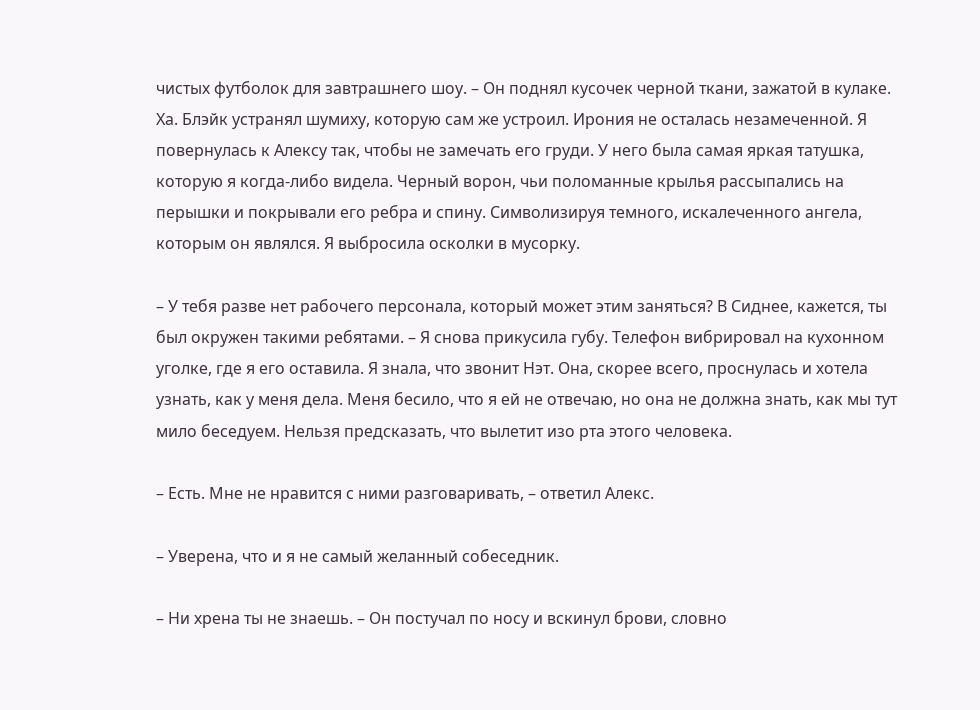чистых футболок для завтрашнего шоу. – Он поднял кусочек черной ткани, зажатой в кулаке. Ха. Блэйк устранял шумиху, которую сам же устроил. Ирония не осталась незамеченной. Я повернулась к Алексу так, чтобы не замечать его груди. У него была самая яркая татушка, которую я когда-либо видела. Черный ворон, чьи поломанные крылья рассыпались на перышки и покрывали его ребра и спину. Символизируя темного, искалеченного ангела, которым он являлся. Я выбросила осколки в мусорку.

– У тебя разве нет рабочего персонала, который может этим заняться? В Сиднее, кажется, ты был окружен такими ребятами. – Я снова прикусила губу. Телефон вибрировал на кухонном уголке, где я его оставила. Я знала, что звонит Нэт. Она, скорее всего, проснулась и хотела узнать, как у меня дела. Меня бесило, что я ей не отвечаю, но она не должна знать, как мы тут мило беседуем. Нельзя предсказать, что вылетит изо рта этого человека.

– Есть. Мне не нравится с ними разговаривать, – ответил Алекс.

– Уверена, что и я не самый желанный собеседник.

– Ни хрена ты не знаешь. – Он постучал по носу и вскинул брови, словно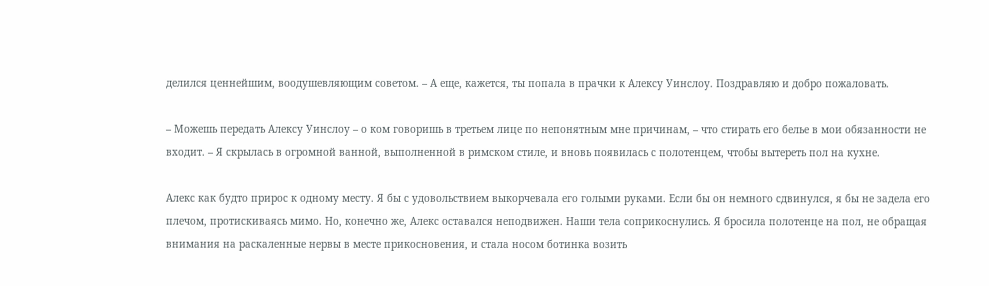делился ценнейшим, воодушевляющим советом. – А еще, кажется, ты попала в прачки к Алексу Уинслоу. Поздравляю и добро пожаловать.

– Можешь передать Алексу Уинслоу – о ком говоришь в третьем лице по непонятным мне причинам, – что стирать его белье в мои обязанности не входит. – Я скрылась в огромной ванной, выполненной в римском стиле, и вновь появилась с полотенцем, чтобы вытереть пол на кухне.

Алекс как будто прирос к одному месту. Я бы с удовольствием выкорчевала его голыми руками. Если бы он немного сдвинулся, я бы не задела его плечом, протискиваясь мимо. Но, конечно же, Алекс оставался неподвижен. Наши тела соприкоснулись. Я бросила полотенце на пол, не обращая внимания на раскаленные нервы в месте прикосновения, и стала носом ботинка возить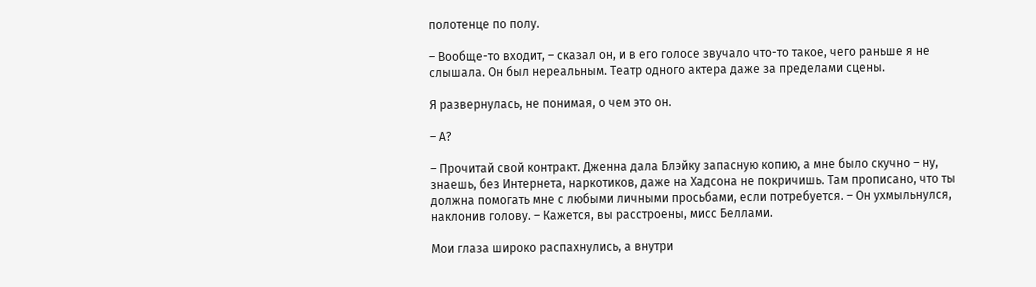полотенце по полу.

– Вообще-то входит, – сказал он, и в его голосе звучало что-то такое, чего раньше я не слышала. Он был нереальным. Театр одного актера даже за пределами сцены.

Я развернулась, не понимая, о чем это он.

– А?

– Прочитай свой контракт. Дженна дала Блэйку запасную копию, а мне было скучно – ну, знаешь, без Интернета, наркотиков, даже на Хадсона не покричишь. Там прописано, что ты должна помогать мне с любыми личными просьбами, если потребуется. – Он ухмыльнулся, наклонив голову. – Кажется, вы расстроены, мисс Беллами.

Мои глаза широко распахнулись, а внутри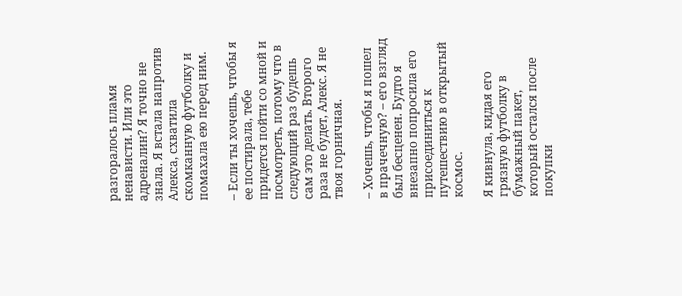разгоралось пламя ненависти. Или это адреналин? Я точно не знала. Я встала напротив Алекса, схватила скомканную футболку и помахала ею перед ним.

– Если ты хочешь, чтобы я ее постирала, тебе придется пойти со мной и посмотреть, потому что в следующий раз будешь сам это делать. Второго раза не будет, Алекс. Я не твоя горничная.

– Хочешь, чтобы я пошел в прачечную? – его взгляд был бесценен. Будто я внезапно попросила его присоединиться к путешествию в открытый космос.

Я кивнула, кидая его грязную футболку в бумажный пакет, который остался после покупки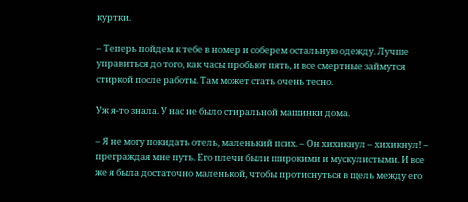куртки.

– Теперь пойдем к тебе в номер и соберем остальную одежду. Лучше управиться до того, как часы пробьют пять, и все смертные займутся стиркой после работы. Там может стать очень тесно.

Уж я-то знала. У нас не было стиральной машинки дома.

– Я не могу покидать отель, маленький псих. – Он хихикнул – хихикнул! – преграждая мне путь. Его плечи были широкими и мускулистыми. И все же я была достаточно маленькой, чтобы протиснуться в щель между его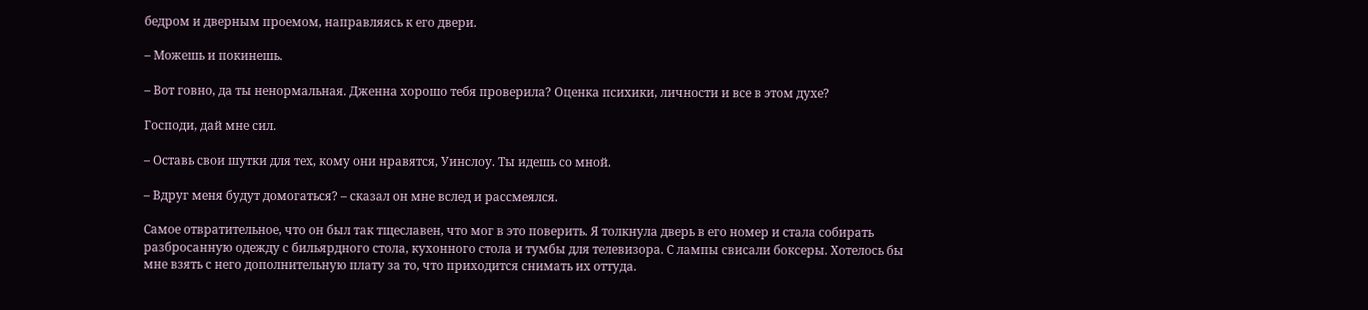бедром и дверным проемом, направляясь к его двери.

– Можешь и покинешь.

– Вот говно, да ты ненормальная. Дженна хорошо тебя проверила? Оценка психики, личности и все в этом духе?

Господи, дай мне сил.

– Оставь свои шутки для тех, кому они нравятся, Уинслоу. Ты идешь со мной.

– Вдруг меня будут домогаться? – сказал он мне вслед и рассмеялся.

Самое отвратительное, что он был так тщеславен, что мог в это поверить. Я толкнула дверь в его номер и стала собирать разбросанную одежду с бильярдного стола, кухонного стола и тумбы для телевизора. С лампы свисали боксеры. Хотелось бы мне взять с него дополнительную плату за то, что приходится снимать их оттуда.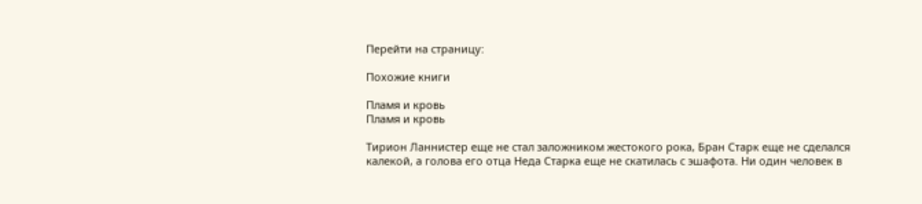Перейти на страницу:

Похожие книги

Пламя и кровь
Пламя и кровь

Тирион Ланнистер еще не стал заложником жестокого рока, Бран Старк еще не сделался калекой, а голова его отца Неда Старка еще не скатилась с эшафота. Ни один человек в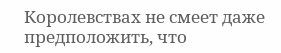Королевствах не смеет даже предположить, что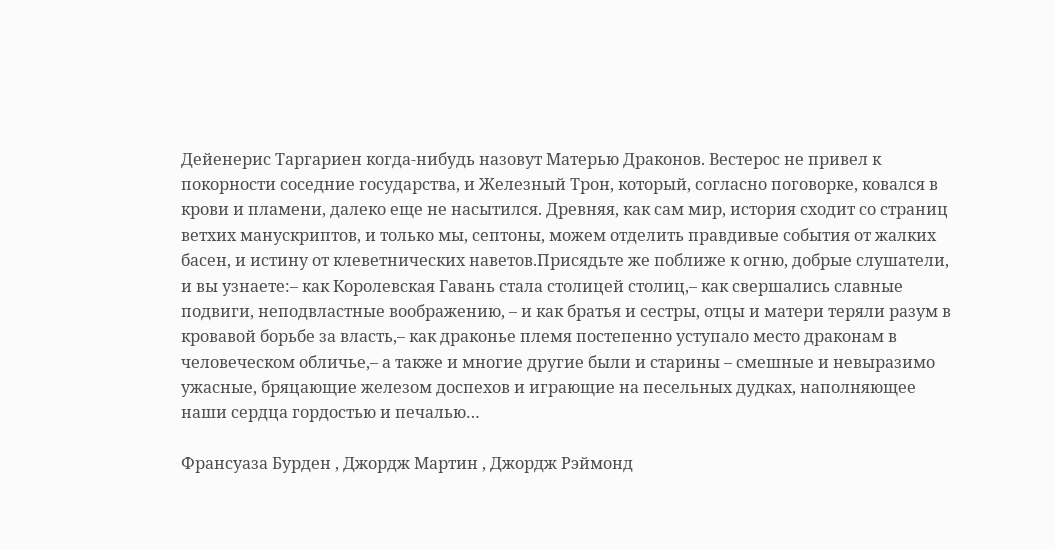Дейенерис Таргариен когда-нибудь назовут Матерью Драконов. Вестерос не привел к покорности соседние государства, и Железный Трон, который, согласно поговорке, ковался в крови и пламени, далеко еще не насытился. Древняя, как сам мир, история сходит со страниц ветхих манускриптов, и только мы, септоны, можем отделить правдивые события от жалких басен, и истину от клеветнических наветов.Присядьте же поближе к огню, добрые слушатели, и вы узнаете:– как Королевская Гавань стала столицей столиц,– как свершались славные подвиги, неподвластные воображению, – и как братья и сестры, отцы и матери теряли разум в кровавой борьбе за власть,– как драконье племя постепенно уступало место драконам в человеческом обличье,– а также и многие другие были и старины – смешные и невыразимо ужасные, бряцающие железом доспехов и играющие на песельных дудках, наполняющее наши сердца гордостью и печалью…

Франсуаза Бурден , Джордж Мартин , Джордж Рэймонд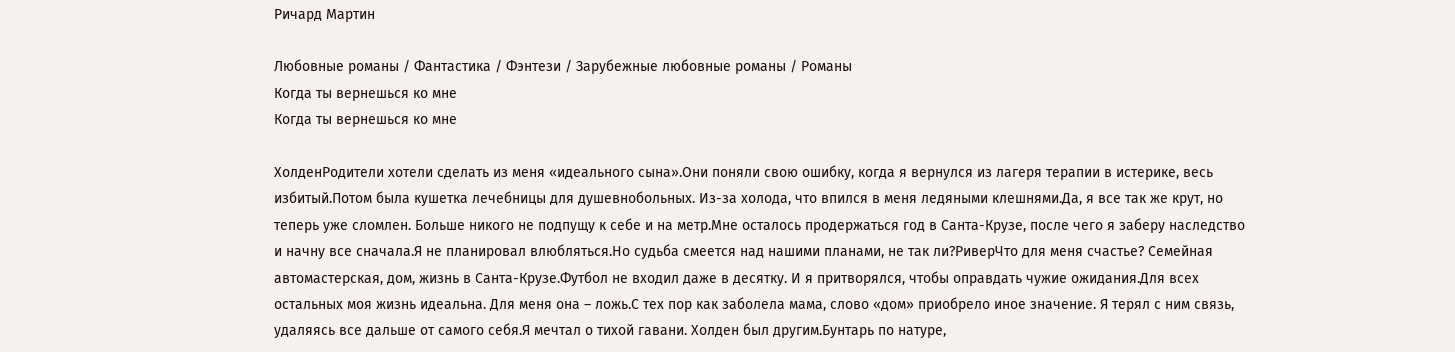Ричард Мартин

Любовные романы / Фантастика / Фэнтези / Зарубежные любовные романы / Романы
Когда ты вернешься ко мне
Когда ты вернешься ко мне

ХолденРодители хотели сделать из меня «идеального сына».Они поняли свою ошибку, когда я вернулся из лагеря терапии в истерике, весь избитый.Потом была кушетка лечебницы для душевнобольных. Из-за холода, что впился в меня ледяными клешнями.Да, я все так же крут, но теперь уже сломлен. Больше никого не подпущу к себе и на метр.Мне осталось продержаться год в Санта-Крузе, после чего я заберу наследство и начну все сначала.Я не планировал влюбляться.Но судьба смеется над нашими планами, не так ли?РиверЧто для меня счастье? Семейная автомастерская, дом, жизнь в Санта-Крузе.Футбол не входил даже в десятку. И я притворялся, чтобы оправдать чужие ожидания.Для всех остальных моя жизнь идеальна. Для меня она – ложь.С тех пор как заболела мама, слово «дом» приобрело иное значение. Я терял с ним связь, удаляясь все дальше от самого себя.Я мечтал о тихой гавани. Холден был другим.Бунтарь по натуре,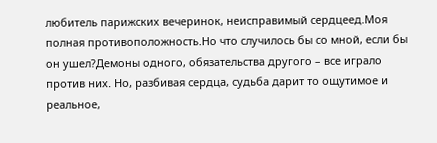любитель парижских вечеринок, неисправимый сердцеед.Моя полная противоположность.Но что случилось бы со мной, если бы он ушел?Демоны одного, обязательства другого – все играло против них. Но, разбивая сердца, судьба дарит то ощутимое и реальное,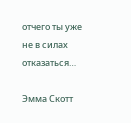отчего ты уже не в силах отказаться…

Эмма Скотт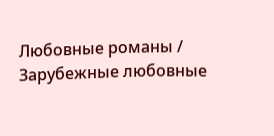Любовные романы / Зарубежные любовные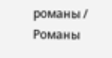романы / Романы